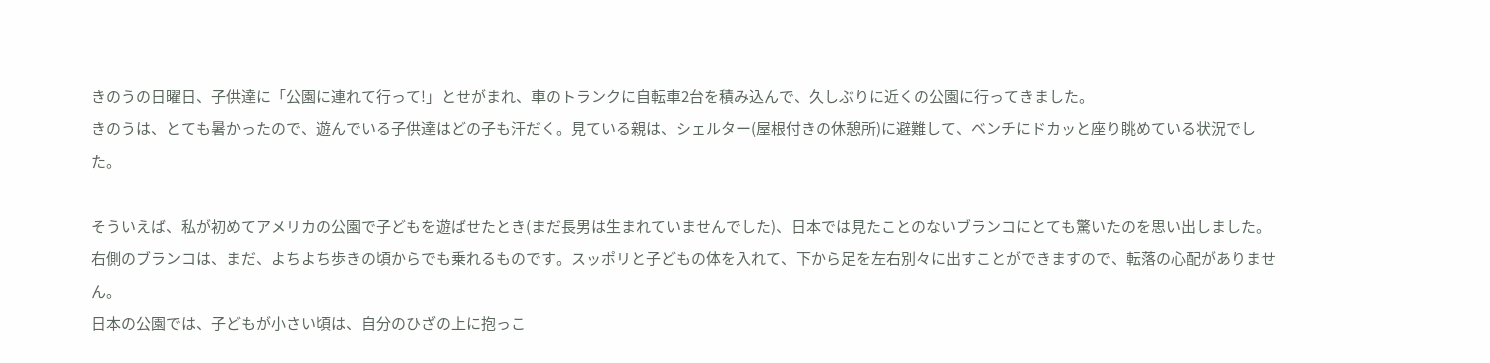きのうの日曜日、子供達に「公園に連れて行って!」とせがまれ、車のトランクに自転車2台を積み込んで、久しぶりに近くの公園に行ってきました。
きのうは、とても暑かったので、遊んでいる子供達はどの子も汗だく。見ている親は、シェルター(屋根付きの休憩所)に避難して、ベンチにドカッと座り眺めている状況でした。

そういえば、私が初めてアメリカの公園で子どもを遊ばせたとき(まだ長男は生まれていませんでした)、日本では見たことのないブランコにとても驚いたのを思い出しました。
右側のブランコは、まだ、よちよち歩きの頃からでも乗れるものです。スッポリと子どもの体を入れて、下から足を左右別々に出すことができますので、転落の心配がありません。
日本の公園では、子どもが小さい頃は、自分のひざの上に抱っこ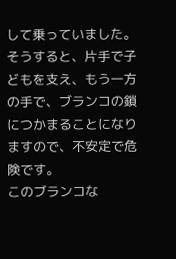して乗っていました。そうすると、片手で子どもを支え、もう一方の手で、ブランコの鎖につかまることになりますので、不安定で危険です。
このブランコな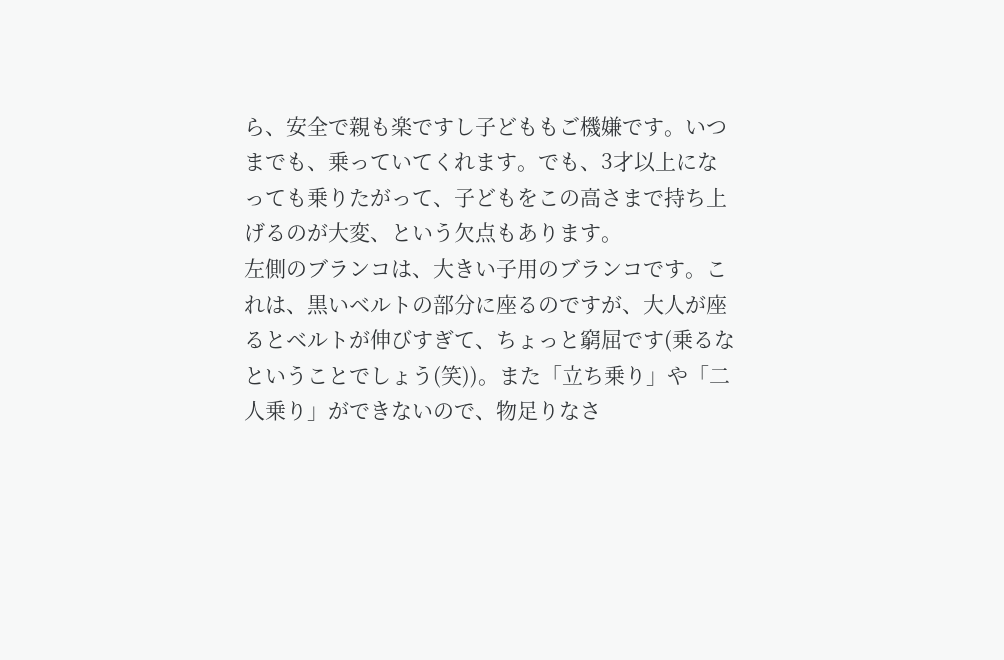ら、安全で親も楽ですし子どももご機嫌です。いつまでも、乗っていてくれます。でも、3才以上になっても乗りたがって、子どもをこの高さまで持ち上げるのが大変、という欠点もあります。
左側のブランコは、大きい子用のブランコです。これは、黒いベルトの部分に座るのですが、大人が座るとベルトが伸びすぎて、ちょっと窮屈です(乗るなということでしょう(笑))。また「立ち乗り」や「二人乗り」ができないので、物足りなさ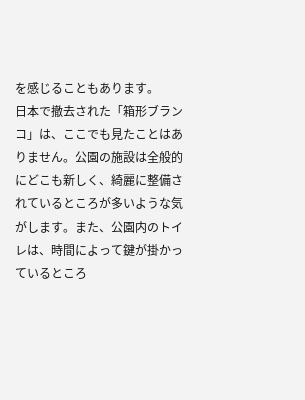を感じることもあります。
日本で撤去された「箱形ブランコ」は、ここでも見たことはありません。公園の施設は全般的にどこも新しく、綺麗に整備されているところが多いような気がします。また、公園内のトイレは、時間によって鍵が掛かっているところ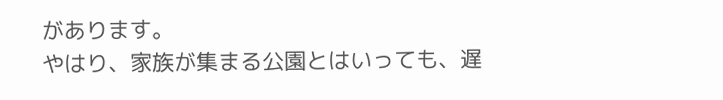があります。
やはり、家族が集まる公園とはいっても、遅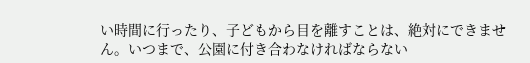い時間に行ったり、子どもから目を離すことは、絶対にできません。いつまで、公園に付き合わなければならない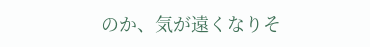のか、気が遠くなりそ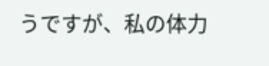うですが、私の体力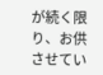が続く限り、お供させてい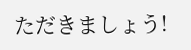ただきましょう!